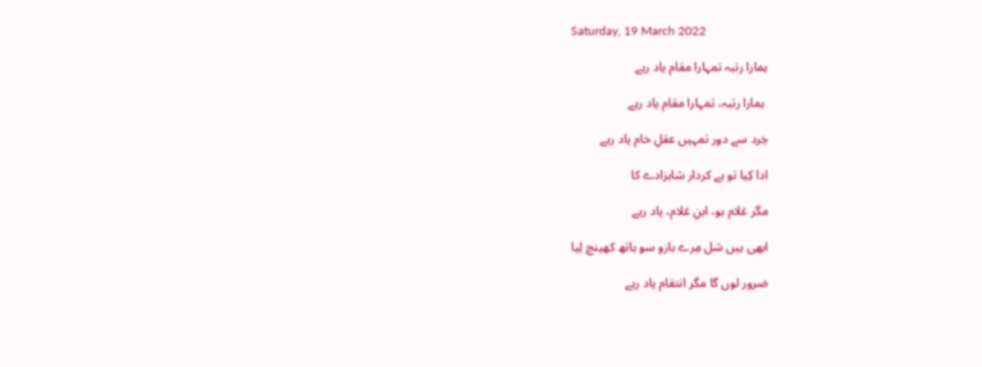Saturday, 19 March 2022

ہمارا رتبہ تمہارا مقام یاد رہے

 ہمارا رتبہ، تمہارا مقام یاد رہے

خِرد سے دور تمہیں عقلِ خام یاد رہے

ادا کِیا تو ہے کردار شاہزادے کا

مگر غلام ہو، ابنِ غلام، یاد رہے

ابھی ہیں شل مِرے بازو سو ہاتھ کھینچ لِیا

ضرور لوں گا مگر انتقام یاد رہے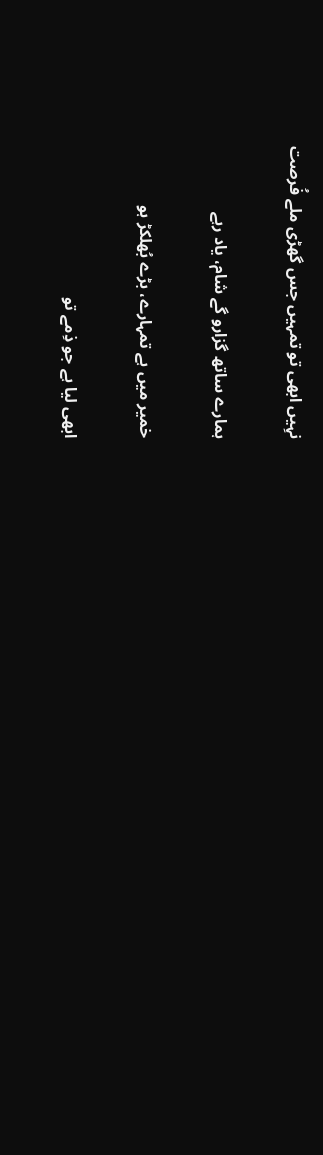نہِیں ابھی تو تمہیں جس گھڑی ملے فُرصت

ہمارے ساتھ گزارو گے شام، یاد رہے

خمیر میں ہے تمہارے، بڑے بُھلکڑ ہو

ابھی لیا ہے جو ذِمے تو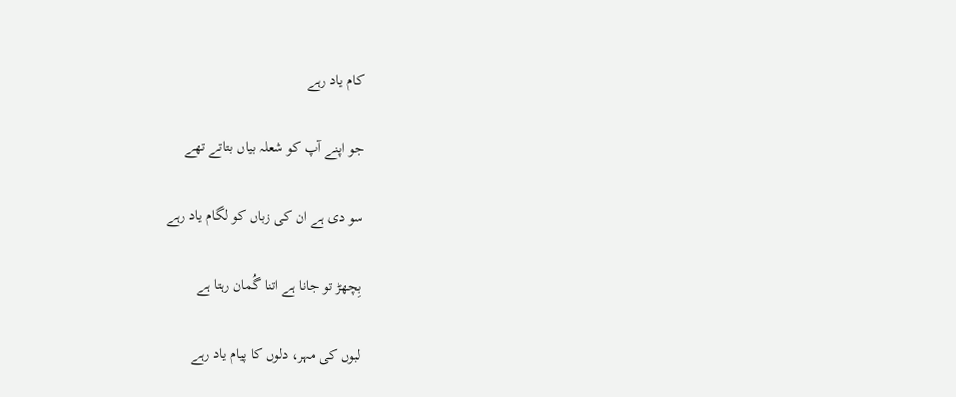کام یاد رہے

جو اپنے آپ کو شعلہ بیاں بتاتے تھے

سو دی ہے ان کی زباں کو لگام یاد رہے

بِچھڑ تو جانا ہے اتنا گُمان رہتا ہے

لبوں کی مہر، دلوں کا پیام یاد رہے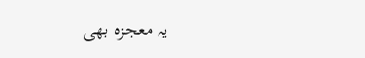یہ معجزہ بھی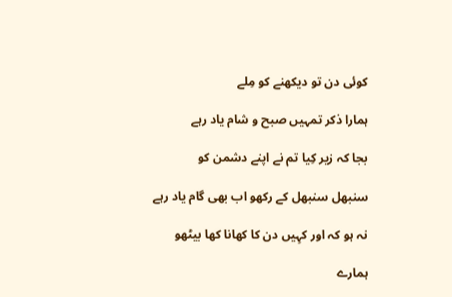کوئی دن تو دیکھنے کو مِلے

ہمارا ذکر تمہیں صبح و شام یاد رہے

بجا کہ زیر کِیا تم نے اپنے دشمن کو

سنبھل سنبھل کے رکھو اب بھی گام یاد رہے

نہ ہو کہ اور کہِیں دن کا کھانا کھا بیٹھو

ہمارے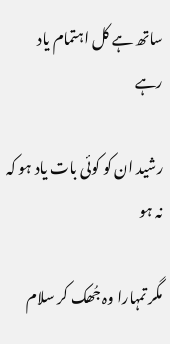ساتھ ہے کل اہتمام یاد رہے

رشید ان کو کوئی بات یاد ہو کہ نہ ہو

مگر تمہارا وہ جُھک کر سلام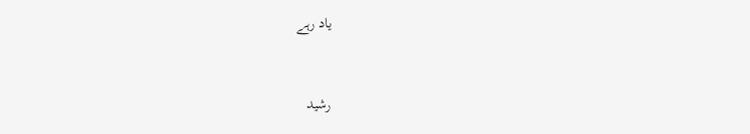یاد رہے


رشید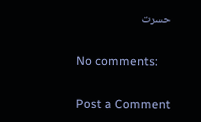حسرت

No comments:

Post a Comment